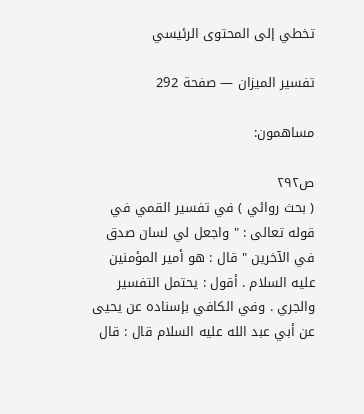تخطي إلى المحتوى الرئيسي

تفسير الميزان — صفحة 292

مساهمون:

ص٢٩٢
( بحث روائي ) في تفسير القمي في قوله تعالى : " واجعل لي لسان صدق في الآخرين " قال : هو أمير المؤمنين عليه السلام . أقول : يحتمل التفسير والجري . وفي الكافي بإسناده عن يحيى عن أبي عبد الله عليه السلام قال : قال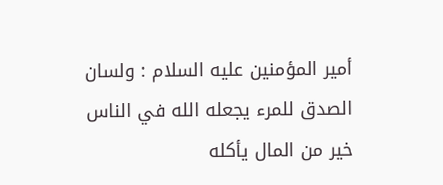أمير المؤمنين عليه السلام : ولسان الصدق للمرء يجعله الله في الناس خير من المال يأكله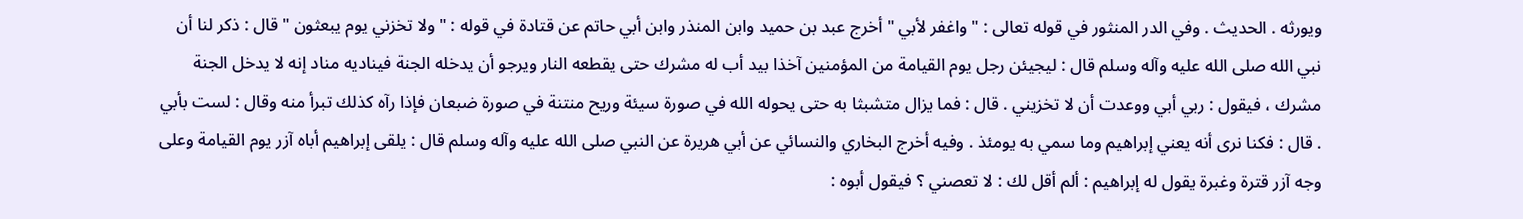ويورثه . الحديث . وفي الدر المنثور في قوله تعالى : " واغفر لأبي " أخرج عبد بن حميد وابن المنذر وابن أبي حاتم عن قتادة في قوله : " ولا تخزني يوم يبعثون " قال : ذكر لنا أن نبي الله صلى الله عليه وآله وسلم قال : ليجيئن رجل يوم القيامة من المؤمنين آخذا بيد أب له مشرك حتى يقطعه النار ويرجو أن يدخله الجنة فيناديه مناد إنه لا يدخل الجنة مشرك ، فيقول : ربي أبي ووعدت أن لا تخزيني . قال : فما يزال متشبثا به حتى يحوله الله في صورة سيئة وريح منتنة في صورة ضبعان فإذا رآه كذلك تبرأ منه وقال : لست بأبي . قال : فكنا نرى أنه يعني إبراهيم وما سمي به يومئذ . وفيه أخرج البخاري والنسائي عن أبي هريرة عن النبي صلى الله عليه وآله وسلم قال : يلقى إبراهيم أباه آزر يوم القيامة وعلى وجه آزر قترة وغبرة يقول له إبراهيم : ألم أقل لك : لا تعصني ؟ فيقول أبوه :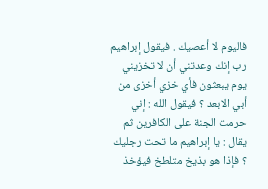فاليوم لا أعصيك . فيقول إبراهيم رب إنك وعدتني أن لا تخزيني يوم يبعثون فأي خزي أخزى من أبي الابعد ؟ فيقول الله : إني حرمت الجنة على الكافرين ثم يقال : يا إبراهيم ما تحت رجليك ؟ فإذا هو بذيخ متلطخ فيؤخذ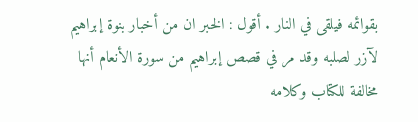بقوائمه فيلقى في النار . أقول : الخبر ان من أخبار بنوة إبراهيم لآزر لصلبه وقد مر في قصص إبراهيم من سورة الأنعام أنها مخالفة للكتاب وكلامه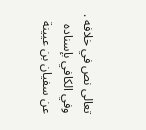تعالى نص في خلافه . وفي الكافي بإسناده عن سفيان بن عيينة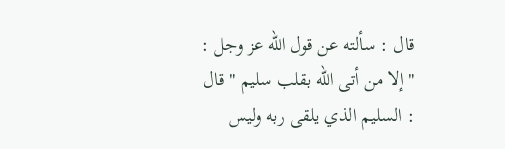قال : سألته عن قول الله عز وجل : " إلا من أتى الله بقلب سليم " قال : السليم الذي يلقى ربه وليس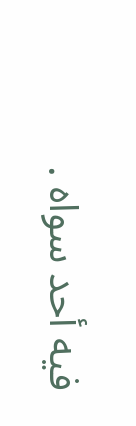فيه أحد سواه .